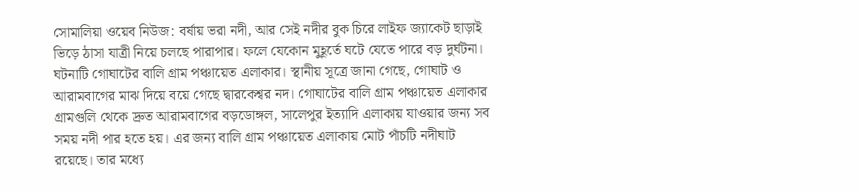সোমালিয়া ওয়েব নিউজ: বর্ষায় ভরা নদী, আর সেই নদীর বুক চিরে লাইফ জ্যাকেট ছাড়াই ভিড়ে ঠাসা যাত্রী নিয়ে চলছে পারাপার। ফলে যেকোন মুহূর্তে ঘটে যেতে পারে বড় দুর্ঘটনা। ঘটনাটি গোঘাটের বালি গ্রাম পঞ্চায়েত এলাকার। স্থানীয় সূত্রে জানা গেছে, গোঘাট ও আরামবাগের মাঝ দিয়ে বয়ে গেছে দ্বারকেশ্বর নদ। গোঘাটের বালি গ্রাম পঞ্চায়েত এলাকার গ্রামগুলি থেকে দ্রুত আরামবাগের বড়ডোঙ্গল, সালেপুর ইত্যাদি এলাকায় যাওয়ার জন্য সব সময় নদী পার হতে হয়। এর জন্য বালি গ্রাম পঞ্চায়েত এলাকায় মোট পাঁচটি নদীঘাট রয়েছে। তার মধ্যে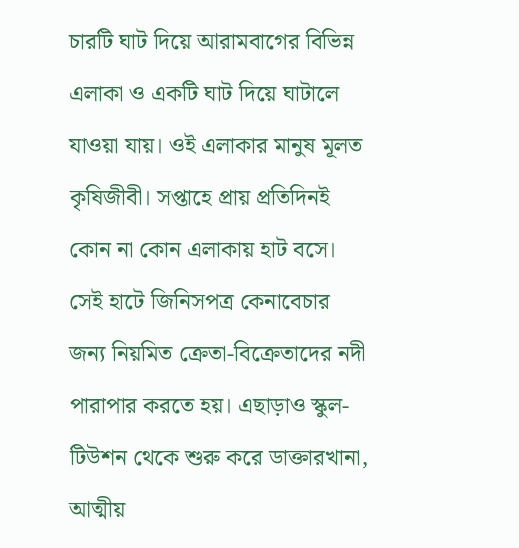চারটি ঘাট দিয়ে আরামবাগের বিভিন্ন এলাকা ও একটি ঘাট দিয়ে ঘাটালে যাওয়া যায়। ওই এলাকার মানুষ মূলত কৃষিজীবী। সপ্তাহে প্রায় প্রতিদিনই কোন না কোন এলাকায় হাট বসে। সেই হাটে জিনিসপত্র কেনাবেচার জন্য নিয়মিত ক্রেতা-বিক্রেতাদের নদী পারাপার করতে হয়। এছাড়াও স্কুল-টিউশন থেকে শুরু করে ডাক্তারখানা, আত্মীয়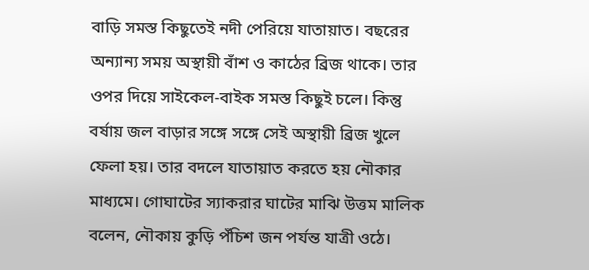বাড়ি সমস্ত কিছুতেই নদী পেরিয়ে যাতায়াত। বছরের অন্যান্য সময় অস্থায়ী বাঁশ ও কাঠের ব্রিজ থাকে। তার ওপর দিয়ে সাইকেল-বাইক সমস্ত কিছুই চলে। কিন্তু বর্ষায় জল বাড়ার সঙ্গে সঙ্গে সেই অস্থায়ী ব্রিজ খুলে ফেলা হয়। তার বদলে যাতায়াত করতে হয় নৌকার মাধ্যমে। গোঘাটের স্যাকরার ঘাটের মাঝি উত্তম মালিক বলেন, নৌকায় কুড়ি পঁচিশ জন পর্যন্ত যাত্রী ওঠে।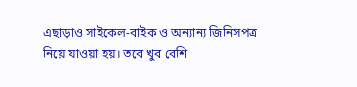এছাড়াও সাইকেল-বাইক ও অন্যান্য জিনিসপত্র নিয়ে যাওয়া হয়। তবে খুব বেশি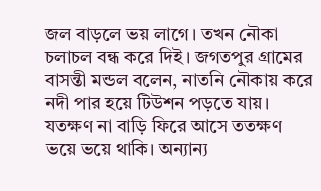জল বাড়লে ভয় লাগে। তখন নৌকা চলাচল বন্ধ করে দিই। জগতপুর গ্রামের বাসন্তী মন্ডল বলেন, নাতনি নৌকায় করে নদী পার হয়ে টিউশন পড়তে যায়। যতক্ষণ না বাড়ি ফিরে আসে ততক্ষণ ভয়ে ভয়ে থাকি। অন্যান্য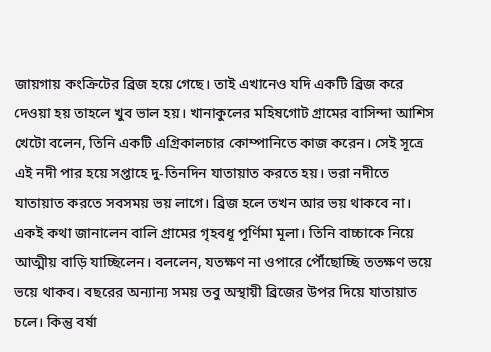জায়গায় কংক্রিটের ব্রিজ হয়ে গেছে। তাই এখানেও যদি একটি ব্রিজ করে দেওয়া হয় তাহলে খুব ভাল হয়। খানাকুলের মহিষগোট গ্রামের বাসিন্দা আশিস খেটো বলেন, তিনি একটি এগ্রিকালচার কোম্পানিতে কাজ করেন। সেই সূত্রে এই নদী পার হয়ে সপ্তাহে দু-তিনদিন যাতায়াত করতে হয়। ভরা নদীতে যাতায়াত করতে সবসময় ভয় লাগে। ব্রিজ হলে তখন আর ভয় থাকবে না। একই কথা জানালেন বালি গ্রামের গৃহবধূ পূর্ণিমা মূলা। তিনি বাচ্চাকে নিয়ে আত্মীয় বাড়ি যাচ্ছিলেন। বললেন, যতক্ষণ না ওপারে পৌঁছোচ্ছি ততক্ষণ ভয়ে ভয়ে থাকব। বছরের অন্যান্য সময় তবু অস্থায়ী ব্রিজের উপর দিয়ে যাতায়াত চলে। কিন্তু বর্ষা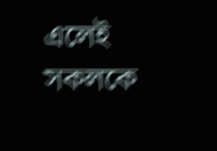এলেই সকলকে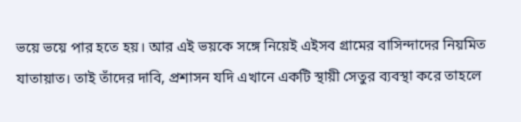ভয়ে ভয়ে পার হতে হয়। আর এই ভয়কে সঙ্গে নিয়েই এইসব গ্রামের বাসিন্দাদের নিয়মিত যাতায়াত। তাই তাঁদের দাবি, প্রশাসন যদি এখানে একটি স্থায়ী সেতুর ব্যবস্থা করে তাহলে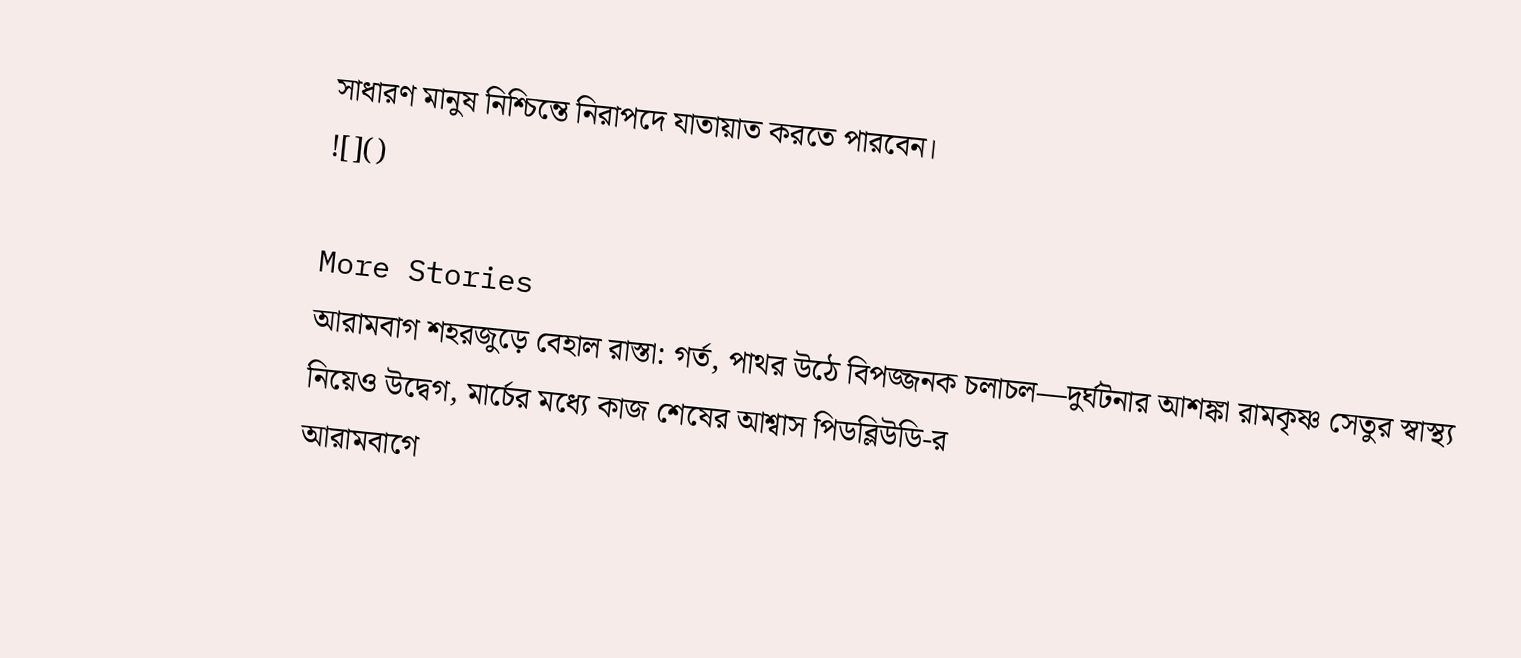সাধারণ মানুষ নিশ্চিন্তে নিরাপদে যাতায়াত করতে পারবেন।
![]()

More Stories
আরামবাগ শহরজুড়ে বেহাল রাস্তা: গর্ত, পাথর উঠে বিপজ্জনক চলাচল—দুর্ঘটনার আশঙ্কা রামকৃষ্ণ সেতুর স্বাস্থ্য নিয়েও উদ্বেগ, মার্চের মধ্যে কাজ শেষের আশ্বাস পিডব্লিউডি-র
আরামবাগে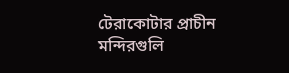টেরাকোটার প্রাচীন মন্দিরগুলি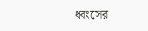ধ্বংসের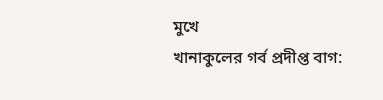মুখে
খানাকুলের গর্ব প্রদীপ্ত বাগ: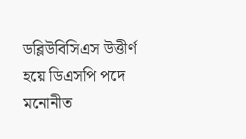ডব্লিউবিসিএস উত্তীর্ণ হয়ে ডিএসপি পদে মনোনীত